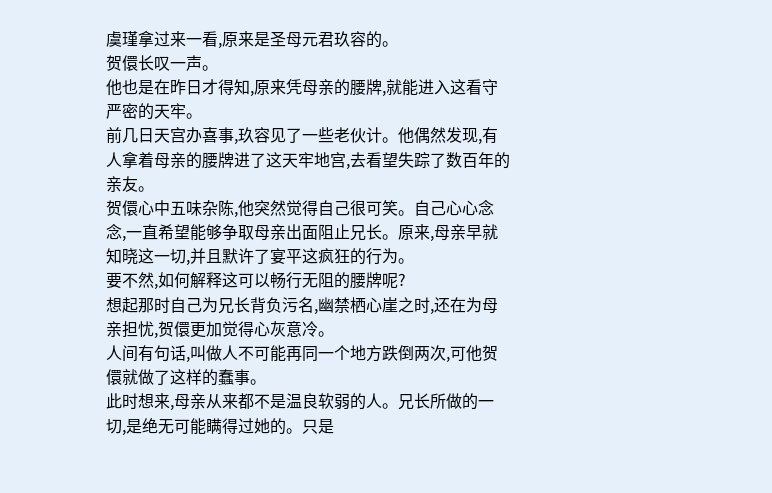虞瑾拿过来一看,原来是圣母元君玖容的。
贺儇长叹一声。
他也是在昨日才得知,原来凭母亲的腰牌,就能进入这看守严密的天牢。
前几日天宫办喜事,玖容见了一些老伙计。他偶然发现,有人拿着母亲的腰牌进了这天牢地宫,去看望失踪了数百年的亲友。
贺儇心中五味杂陈,他突然觉得自己很可笑。自己心心念念,一直希望能够争取母亲出面阻止兄长。原来,母亲早就知晓这一切,并且默许了宴平这疯狂的行为。
要不然,如何解释这可以畅行无阻的腰牌呢?
想起那时自己为兄长背负污名,幽禁栖心崖之时,还在为母亲担忧,贺儇更加觉得心灰意冷。
人间有句话,叫做人不可能再同一个地方跌倒两次,可他贺儇就做了这样的蠢事。
此时想来,母亲从来都不是温良软弱的人。兄长所做的一切,是绝无可能瞒得过她的。只是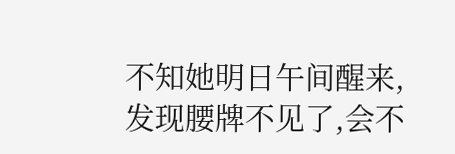不知她明日午间醒来,发现腰牌不见了,会不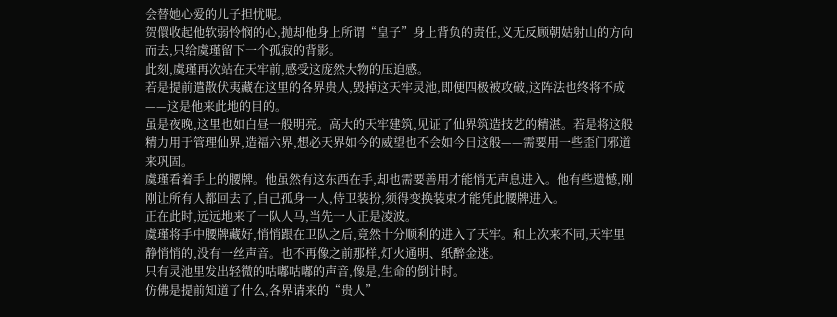会替她心爱的儿子担忧呢。
贺儇收起他软弱怜悯的心,抛却他身上所谓“皇子”身上背负的责任,义无反顾朝姑射山的方向而去,只给虞瑾留下一个孤寂的背影。
此刻,虞瑾再次站在天牢前,感受这庞然大物的压迫感。
若是提前遣散伏夷藏在这里的各界贵人,毁掉这天牢灵池,即便四极被攻破,这阵法也终将不成——这是他来此地的目的。
虽是夜晚,这里也如白昼一般明亮。高大的天牢建筑,见证了仙界筑造技艺的精湛。若是将这般精力用于管理仙界,造福六界,想必天界如今的威望也不会如今日这般——需要用一些歪门邪道来巩固。
虞瑾看着手上的腰牌。他虽然有这东西在手,却也需要善用才能悄无声息进入。他有些遗憾,刚刚让所有人都回去了,自己孤身一人,侍卫装扮,须得变换装束才能凭此腰牌进入。
正在此时,远远地来了一队人马,当先一人正是凌波。
虞瑾将手中腰牌藏好,悄悄跟在卫队之后,竟然十分顺利的进入了天牢。和上次来不同,天牢里静悄悄的,没有一丝声音。也不再像之前那样,灯火通明、纸醉金迷。
只有灵池里发出轻微的咕嘟咕嘟的声音,像是,生命的倒计时。
仿佛是提前知道了什么,各界请来的“贵人”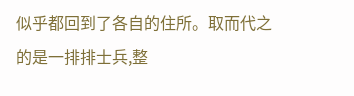似乎都回到了各自的住所。取而代之的是一排排士兵,整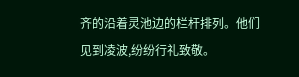齐的沿着灵池边的栏杆排列。他们见到凌波,纷纷行礼致敬。